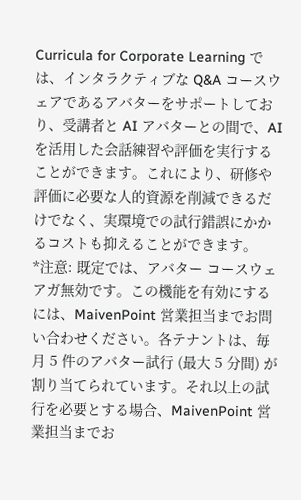Curricula for Corporate Learning では、インタラクティブな Q&A コースウェアであるアバターをサポートしており、受講者と AI アバターとの間で、AI を活用した会話練習や評価を実行することができます。これにより、研修や評価に必要な人的資源を削減できるだけでなく、実環境での試行錯誤にかかるコストも抑えることができます。
*注意: 既定では、アバター コースウェアガ無効です。この機能を有効にするには、MaivenPoint 営業担当までお問い合わせください。各テナントは、毎月 5 件のアバター試行 (最大 5 分間) が割り当てられています。それ以上の試行を必要とする場合、MaivenPoint 営業担当までお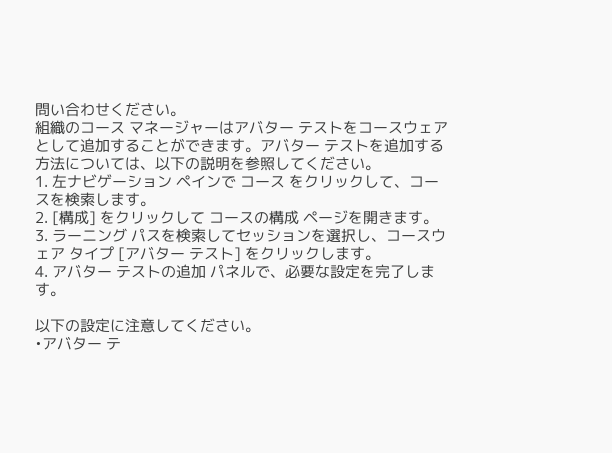問い合わせください。
組織のコース マネージャーはアバター テストをコースウェアとして追加することができます。アバター テストを追加する方法については、以下の説明を参照してください。
1. 左ナビゲーション ペインで コース をクリックして、コースを検索します。
2. [構成] をクリックして コースの構成 ページを開きます。
3. ラーニング パスを検索してセッションを選択し、コースウェア タイプ [アバター テスト] をクリックします。
4. アバター テストの追加 パネルで、必要な設定を完了します。

以下の設定に注意してください。
•アバター テ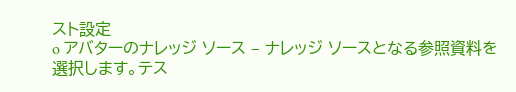スト設定
o アバターのナレッジ ソース – ナレッジ ソースとなる参照資料を選択します。テス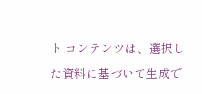ト コンテンツは、選択した資料に基づいて生成で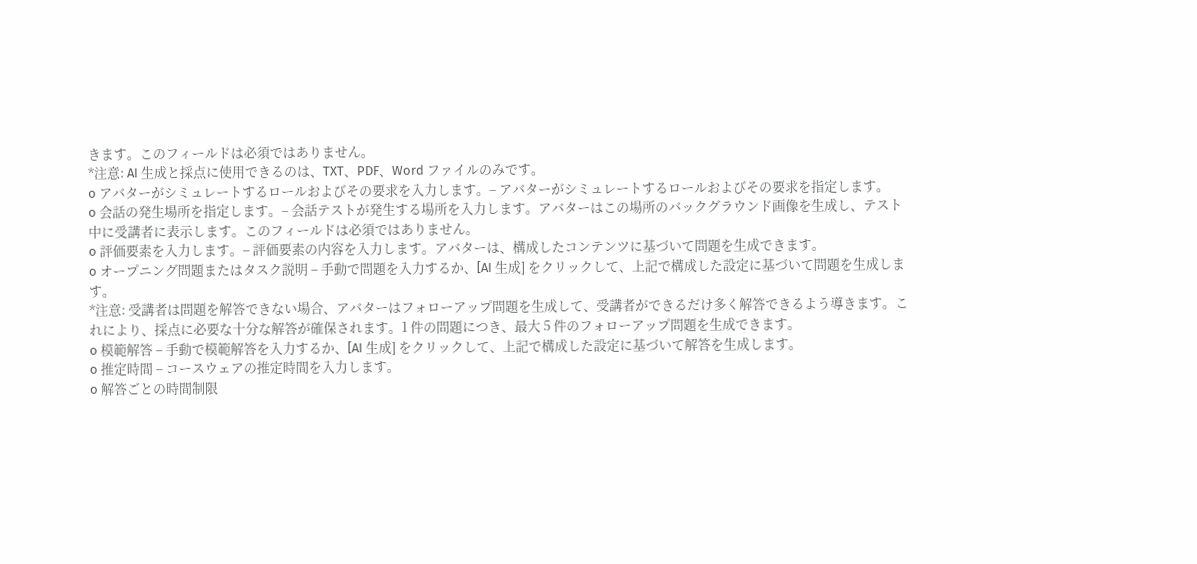きます。このフィールドは必須ではありません。
*注意: AI 生成と採点に使用できるのは、TXT、PDF、Word ファイルのみです。
o アバターがシミュレートするロールおよびその要求を入力します。– アバターがシミュレートするロールおよびその要求を指定します。
o 会話の発生場所を指定します。– 会話テストが発生する場所を入力します。アバターはこの場所のバックグラウンド画像を生成し、テスト中に受講者に表示します。このフィールドは必須ではありません。
o 評価要素を入力します。– 評価要素の内容を入力します。アバターは、構成したコンテンツに基づいて問題を生成できます。
o オープニング問題またはタスク説明 – 手動で問題を入力するか、[AI 生成] をクリックして、上記で構成した設定に基づいて問題を生成します。
*注意: 受講者は問題を解答できない場合、アバターはフォローアップ問題を生成して、受講者ができるだけ多く解答できるよう導きます。これにより、採点に必要な十分な解答が確保されます。1 件の問題につき、最大 5 件のフォローアップ問題を生成できます。
o 模範解答 – 手動で模範解答を入力するか、[AI 生成] をクリックして、上記で構成した設定に基づいて解答を生成します。
o 推定時間 – コースウェアの推定時間を入力します。
o 解答ごとの時間制限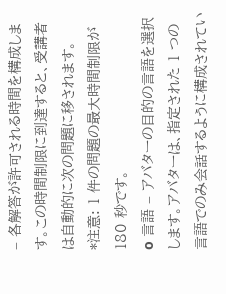– 各解答が許可される時間を構成します。この時間制限に到達すると、受講者は自動的に次の問題に移されます。
*注意: 1 件の問題の最大時間制限が 180 秒です。
o 言語 – アバターの目的の言語を選択します。アバターは、指定された 1 つの言語でのみ会話するように構成されてい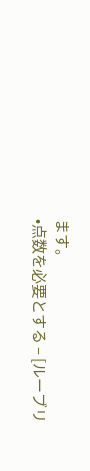ます。
•点数を必要とする – [ルーブリ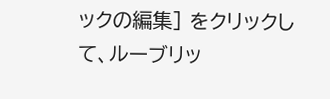ックの編集] をクリックして、ルーブリッ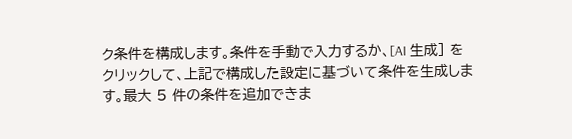ク条件を構成します。条件を手動で入力するか、[AI 生成] をクリックして、上記で構成した設定に基づいて条件を生成します。最大 5 件の条件を追加できま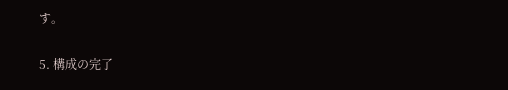す。

5. 構成の完了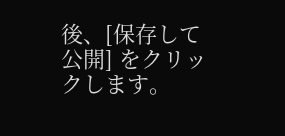後、[保存して公開] をクリックします。